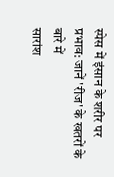स्पेस में इंसान के शरीर पर प्रभाव: जानें 'रीज' के खतरों के बारे में
सारांश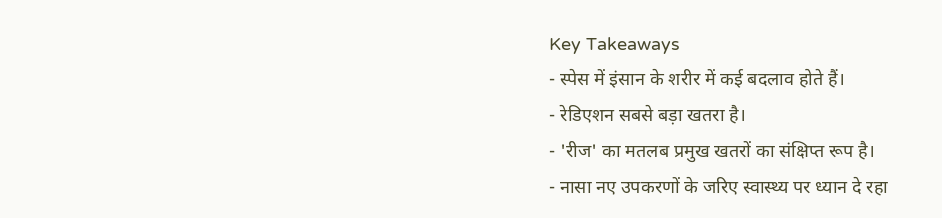Key Takeaways
- स्पेस में इंसान के शरीर में कई बदलाव होते हैं।
- रेडिएशन सबसे बड़ा खतरा है।
- 'रीज' का मतलब प्रमुख खतरों का संक्षिप्त रूप है।
- नासा नए उपकरणों के जरिए स्वास्थ्य पर ध्यान दे रहा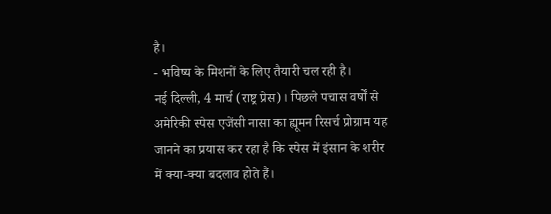है।
- भविष्य के मिशनों के लिए तैयारी चल रही है।
नई दिल्ली, 4 मार्च (राष्ट्र प्रेस)। पिछले पचास वर्षों से अमेरिकी स्पेस एजेंसी नासा का ह्यूमन रिसर्च प्रोग्राम यह जानने का प्रयास कर रहा है कि स्पेस में इंसान के शरीर में क्या-क्या बदलाव होते हैं।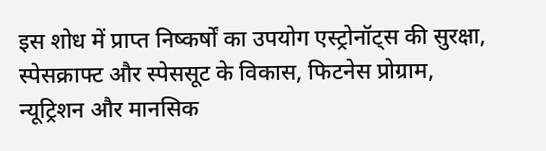इस शोध में प्राप्त निष्कर्षों का उपयोग एस्ट्रोनॉट्स की सुरक्षा, स्पेसक्राफ्ट और स्पेससूट के विकास, फिटनेस प्रोग्राम, न्यूट्रिशन और मानसिक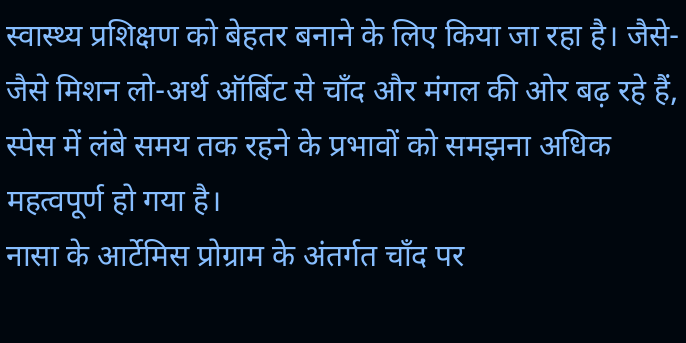स्वास्थ्य प्रशिक्षण को बेहतर बनाने के लिए किया जा रहा है। जैसे-जैसे मिशन लो-अर्थ ऑर्बिट से चाँद और मंगल की ओर बढ़ रहे हैं, स्पेस में लंबे समय तक रहने के प्रभावों को समझना अधिक महत्वपूर्ण हो गया है।
नासा के आर्टेमिस प्रोग्राम के अंतर्गत चाँद पर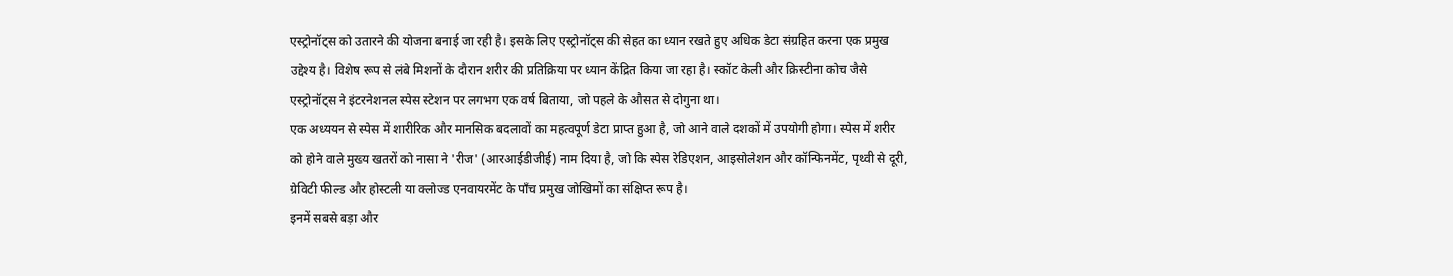एस्ट्रोनॉट्स को उतारने की योजना बनाई जा रही है। इसके लिए एस्ट्रोनॉट्स की सेहत का ध्यान रखते हुए अधिक डेटा संग्रहित करना एक प्रमुख उद्देश्य है। विशेष रूप से लंबे मिशनों के दौरान शरीर की प्रतिक्रिया पर ध्यान केंद्रित किया जा रहा है। स्कॉट केली और क्रिस्टीना कोच जैसे एस्ट्रोनॉट्स ने इंटरनेशनल स्पेस स्टेशन पर लगभग एक वर्ष बिताया, जो पहले के औसत से दोगुना था।
एक अध्ययन से स्पेस में शारीरिक और मानसिक बदलावों का महत्वपूर्ण डेटा प्राप्त हुआ है, जो आने वाले दशकों में उपयोगी होगा। स्पेस में शरीर को होने वाले मुख्य खतरों को नासा ने 'रीज' (आरआईडीजीई) नाम दिया है, जो कि स्पेस रेडिएशन, आइसोलेशन और कॉन्फिनमेंट, पृथ्वी से दूरी, ग्रेविटी फील्ड और होस्टली या क्लोज्ड एनवायरमेंट के पाँच प्रमुख जोखिमों का संक्षिप्त रूप है।
इनमें सबसे बड़ा और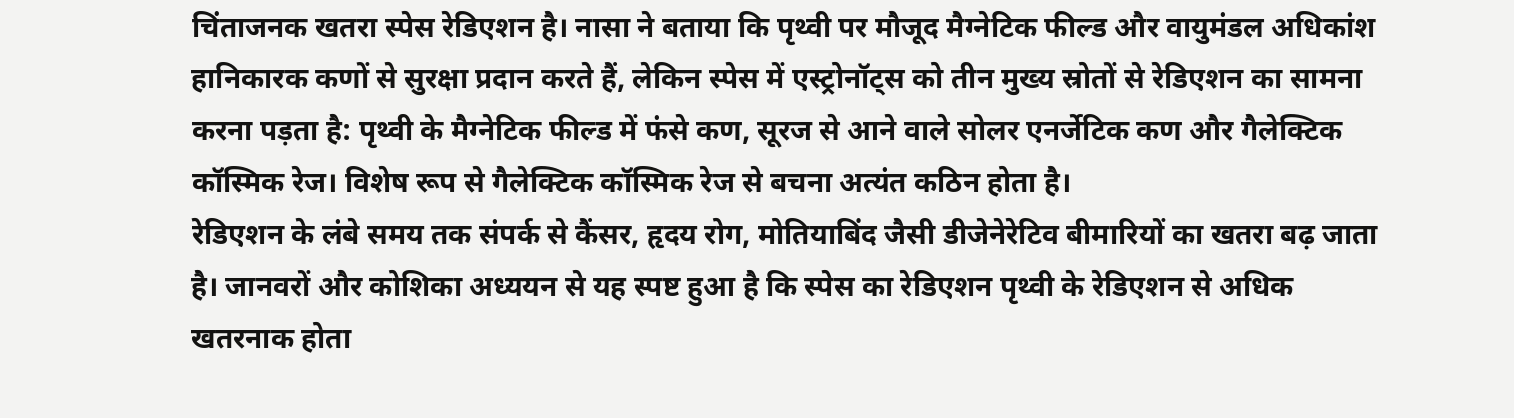चिंताजनक खतरा स्पेस रेडिएशन है। नासा ने बताया कि पृथ्वी पर मौजूद मैग्नेटिक फील्ड और वायुमंडल अधिकांश हानिकारक कणों से सुरक्षा प्रदान करते हैं, लेकिन स्पेस में एस्ट्रोनॉट्स को तीन मुख्य स्रोतों से रेडिएशन का सामना करना पड़ता है: पृथ्वी के मैग्नेटिक फील्ड में फंसे कण, सूरज से आने वाले सोलर एनर्जेटिक कण और गैलेक्टिक कॉस्मिक रेज। विशेष रूप से गैलेक्टिक कॉस्मिक रेज से बचना अत्यंत कठिन होता है।
रेडिएशन के लंबे समय तक संपर्क से कैंसर, हृदय रोग, मोतियाबिंद जैसी डीजेनेरेटिव बीमारियों का खतरा बढ़ जाता है। जानवरों और कोशिका अध्ययन से यह स्पष्ट हुआ है कि स्पेस का रेडिएशन पृथ्वी के रेडिएशन से अधिक खतरनाक होता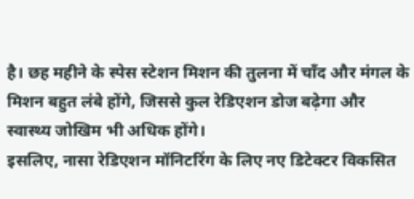है। छह महीने के स्पेस स्टेशन मिशन की तुलना में चाँद और मंगल के मिशन बहुत लंबे होंगे, जिससे कुल रेडिएशन डोज बढ़ेगा और स्वास्थ्य जोखिम भी अधिक होंगे।
इसलिए, नासा रेडिएशन मॉनिटरिंग के लिए नए डिटेक्टर विकसित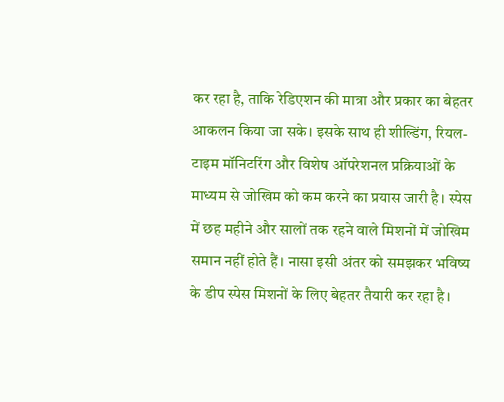कर रहा है, ताकि रेडिएशन की मात्रा और प्रकार का बेहतर आकलन किया जा सके। इसके साथ ही शील्डिंग, रियल-टाइम मॉनिटरिंग और विशेष ऑपरेशनल प्रक्रियाओं के माध्यम से जोखिम को कम करने का प्रयास जारी है। स्पेस में छह महीने और सालों तक रहने वाले मिशनों में जोखिम समान नहीं होते हैं। नासा इसी अंतर को समझकर भविष्य के डीप स्पेस मिशनों के लिए बेहतर तैयारी कर रहा है।